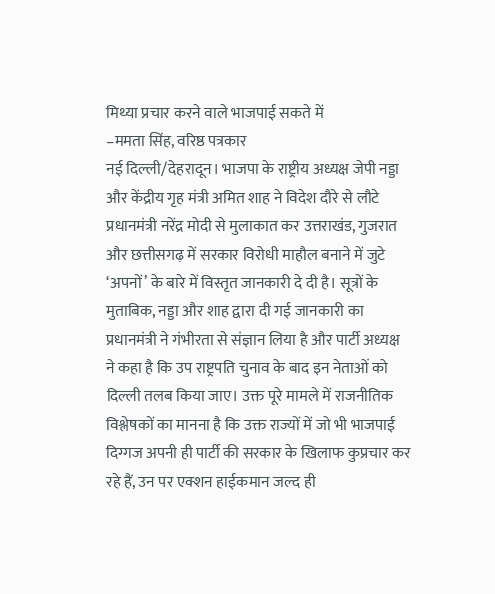मिथ्या प्रचार करने वाले भाजपाई सकते में
–ममता सिंह, वरिष्ठ पत्रकार
नई दिल्ली/देहरादून। भाजपा के राष्ट्रीय अध्यक्ष जेपी नड्डा और केंद्रीय गृह मंत्री अमित शाह ने विदेश दौरे से लौटे प्रधानमंत्री नरेंद्र मोदी से मुलाकात कर उत्तराखंड, गुजरात और छत्तीसगढ़ में सरकार विरोधी माहौल बनाने में जुटे ‘अपनों’ के बारे में विस्तृत जानकारी दे दी है। सूत्रों के मुताबिक, नड्डा और शाह द्वारा दी गई जानकारी का प्रधानमंत्री ने गंभीरता से संज्ञान लिया है और पार्टी अध्यक्ष ने कहा है कि उप राष्ट्रपति चुनाव के बाद इन नेताओं को दिल्ली तलब किया जाए। उक्त पूरे मामले में राजनीतिक विश्लेषकों का मानना है कि उक्त राज्यों में जो भी भाजपाई दिग्गज अपनी ही पार्टी की सरकार के खिलाफ कुप्रचार कर रहे हैं, उन पर एक्शन हाईकमान जल्द ही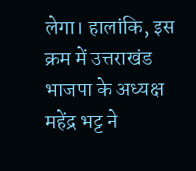लेगा। हालांकि, इस क्रम में उत्तराखंड भाजपा के अध्यक्ष महेंद्र भट्ट ने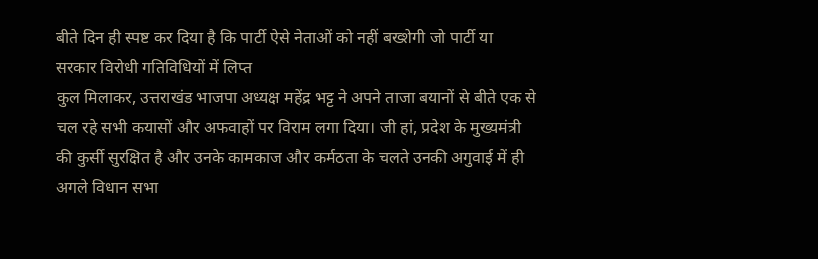बीते दिन ही स्पष्ट कर दिया है कि पार्टी ऐसे नेताओं को नहीं बख्शेगी जो पार्टी या सरकार विरोधी गतिविधियों में लिप्त
कुल मिलाकर, उत्तराखंड भाजपा अध्यक्ष महेंद्र भट्ट ने अपने ताजा बयानों से बीते एक से चल रहे सभी कयासों और अफवाहों पर विराम लगा दिया। जी हां, प्रदेश के मुख्यमंत्री की कुर्सी सुरक्षित है और उनके कामकाज और कर्मठता के चलते उनकी अगुवाई में ही अगले विधान सभा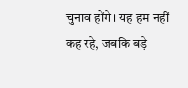चुनाव होंगे। यह हम नहीं कह रहे, जबकि बड़े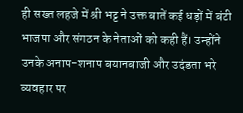ही सख्त लहजे में श्री भट्ट ने उक्त बातें कई धड़ों में बंटी भाजपा और संगठन के नेताओं को कही हैं। उन्होंने उनके अनाप-शनाप बयानबाजी और उदंडता भरे व्यवहार पर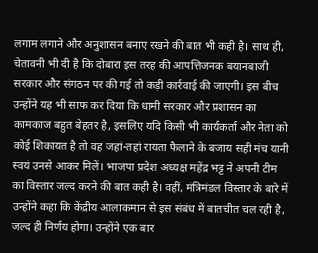लगाम लगाने और अनुशासन बनाए रखने की बात भी कही है। साथ ही, चेतावनी भी दी है कि दोबारा इस तरह की आपत्तिजनक बयानबाजी सरकार और संगठन पर की गई तो कड़ी कार्रवाई की जाएगी। इस बीच उन्होंने यह भी साफ कर दिया कि धामी सरकार और प्रशासन का कामकाज बहुत बेहतर है, इसलिए यदि किसी भी कार्यकर्ता और नेता को कोई शिकायत है तो वह जहां-तहां रायता फैलाने के बजाय सही मंच यानी स्वयं उनसे आकर मिलें। भाजपा प्रदेश अध्यक्ष महेंद्र भट्ट ने अपनी टीम का विस्तार जल्द करने की बात कही है। वहीं, मंत्रिमंडल विस्तार के बारे में उन्होंने कहा कि केंद्रीय आलाकमान से इस संबंध में बातचीत चल रही है, जल्द ही निर्णय होगा। उन्होंने एक बार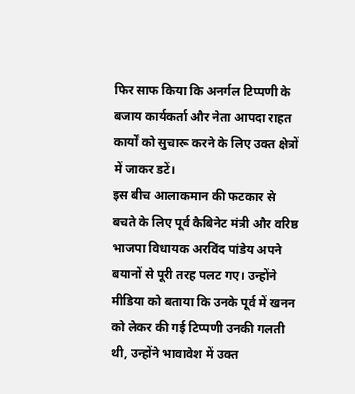फिर साफ किया कि अनर्गल टिप्पणी के बजाय कार्यकर्ता और नेता आपदा राहत कार्यों को सुचारू करने के लिए उक्त क्षेत्रों में जाकर डटें।
इस बीच आलाकमान की फटकार से बचते के लिए पूर्व कैबिनेट मंत्री और वरिष्ठ भाजपा विधायक अरविंद पांडेय अपने बयानों से पूरी तरह पलट गए। उन्होंने मीडिया को बताया कि उनके पूर्व में खनन को लेकर की गई टिप्पणी उनकी गलती थी, उन्होंने भावावेश में उक्त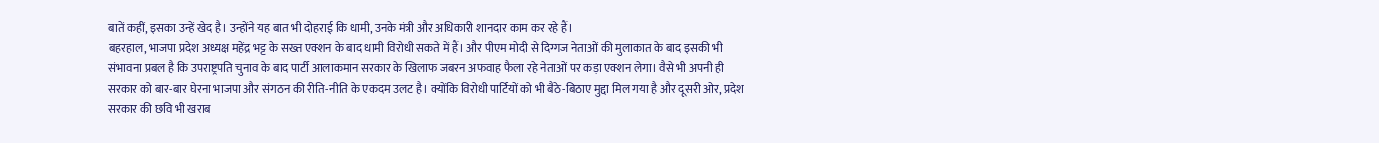बातें कहीं, इसका उन्हें खेद है। उन्होंने यह बात भी दोहराई कि धामी, उनके मंत्री और अधिकारी शानदार काम कर रहे हैं।
बहरहाल, भाजपा प्रदेश अध्यक्ष महेंद्र भट्ट के सख्त एक्शन के बाद धामी विरोधी सकते में हैं। और पीएम मोदी से दिग्गज नेताओं की मुलाकात के बाद इसकी भी संभावना प्रबल है कि उपराष्ट्रपति चुनाव के बाद पार्टी आलाकमान सरकार के खिलाफ जबरन अफवाह फैला रहे नेताओं पर कड़ा एक्शन लेगा। वैसे भी अपनी ही सरकार को बार-बार घेरना भाजपा और संगठन की रीति-नीति के एकदम उलट है। क्योंकि विरोधी पार्टियों को भी बैठे-बिठाए मुद्दा मिल गया है और दूसरी ओर, प्रदेश सरकार की छवि भी खराब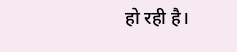हो रही है।